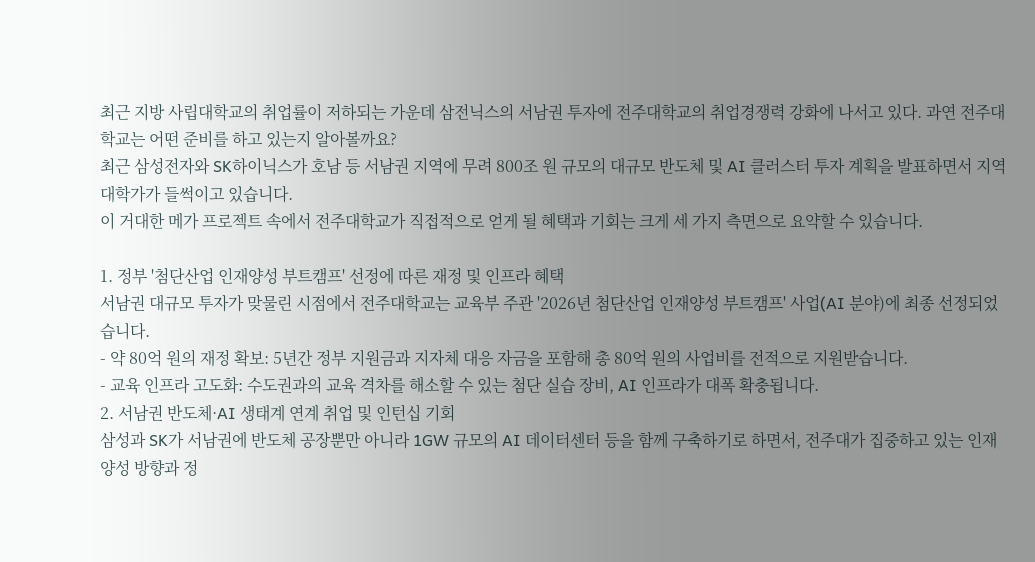최근 지방 사립대학교의 취업률이 저하되는 가운데 삼전닉스의 서남권 투자에 전주대학교의 취업경쟁력 강화에 나서고 있다. 과연 전주대학교는 어떤 준비를 하고 있는지 알아볼까요?
최근 삼성전자와 SK하이닉스가 호남 등 서남권 지역에 무려 800조 원 규모의 대규모 반도체 및 AI 클러스터 투자 계획을 발표하면서 지역 대학가가 들썩이고 있습니다.
이 거대한 메가 프로젝트 속에서 전주대학교가 직접적으로 얻게 될 혜택과 기회는 크게 세 가지 측면으로 요약할 수 있습니다.

1. 정부 '첨단산업 인재양성 부트캠프' 선정에 따른 재정 및 인프라 혜택
서남권 대규모 투자가 맞물린 시점에서 전주대학교는 교육부 주관 '2026년 첨단산업 인재양성 부트캠프' 사업(AI 분야)에 최종 선정되었습니다.
- 약 80억 원의 재정 확보: 5년간 정부 지원금과 지자체 대응 자금을 포함해 총 80억 원의 사업비를 전적으로 지원받습니다.
- 교육 인프라 고도화: 수도권과의 교육 격차를 해소할 수 있는 첨단 실습 장비, AI 인프라가 대폭 확충됩니다.
2. 서남권 반도체·AI 생태계 연계 취업 및 인턴십 기회
삼성과 SK가 서남권에 반도체 공장뿐만 아니라 1GW 규모의 AI 데이터센터 등을 함께 구축하기로 하면서, 전주대가 집중하고 있는 인재 양성 방향과 정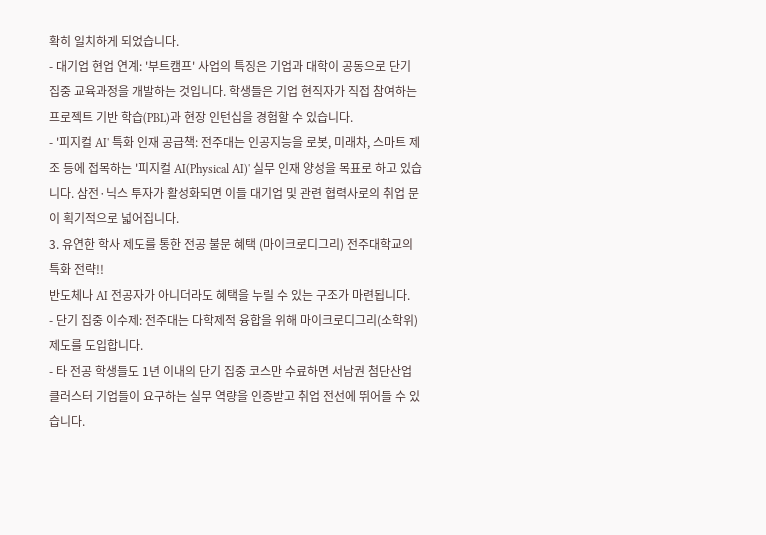확히 일치하게 되었습니다.
- 대기업 현업 연계: '부트캠프' 사업의 특징은 기업과 대학이 공동으로 단기 집중 교육과정을 개발하는 것입니다. 학생들은 기업 현직자가 직접 참여하는 프로젝트 기반 학습(PBL)과 현장 인턴십을 경험할 수 있습니다.
- '피지컬 AI' 특화 인재 공급책: 전주대는 인공지능을 로봇, 미래차, 스마트 제조 등에 접목하는 '피지컬 AI(Physical AI)' 실무 인재 양성을 목표로 하고 있습니다. 삼전·닉스 투자가 활성화되면 이들 대기업 및 관련 협력사로의 취업 문이 획기적으로 넓어집니다.
3. 유연한 학사 제도를 통한 전공 불문 혜택 (마이크로디그리) 전주대학교의 특화 전략!!
반도체나 AI 전공자가 아니더라도 혜택을 누릴 수 있는 구조가 마련됩니다.
- 단기 집중 이수제: 전주대는 다학제적 융합을 위해 마이크로디그리(소학위) 제도를 도입합니다.
- 타 전공 학생들도 1년 이내의 단기 집중 코스만 수료하면 서남권 첨단산업 클러스터 기업들이 요구하는 실무 역량을 인증받고 취업 전선에 뛰어들 수 있습니다.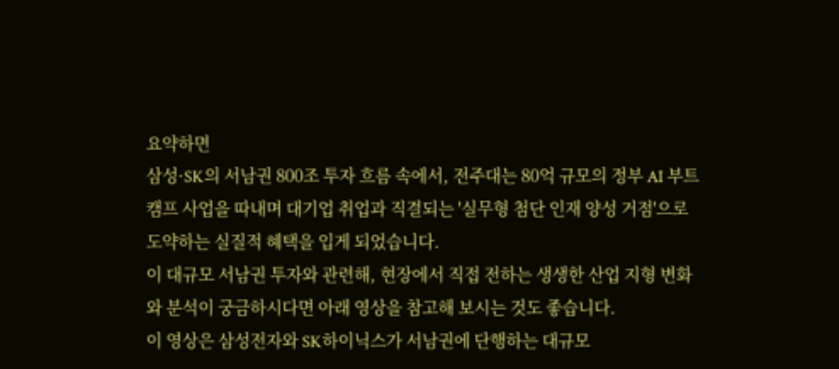요약하면
삼성·SK의 서남권 800조 투자 흐름 속에서, 전주대는 80억 규모의 정부 AI 부트캠프 사업을 따내며 대기업 취업과 직결되는 '실무형 첨단 인재 양성 거점'으로 도약하는 실질적 혜택을 입게 되었습니다.
이 대규모 서남권 투자와 관련해, 현장에서 직접 전하는 생생한 산업 지형 변화와 분석이 궁금하시다면 아래 영상을 참고해 보시는 것도 좋습니다.
이 영상은 삼성전자와 SK하이닉스가 서남권에 단행하는 대규모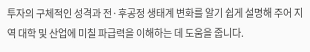투자의 구체적인 성격과 전·후공정 생태계 변화를 알기 쉽게 설명해 주어 지역 대학 및 산업에 미칠 파급력을 이해하는 데 도움을 줍니다.